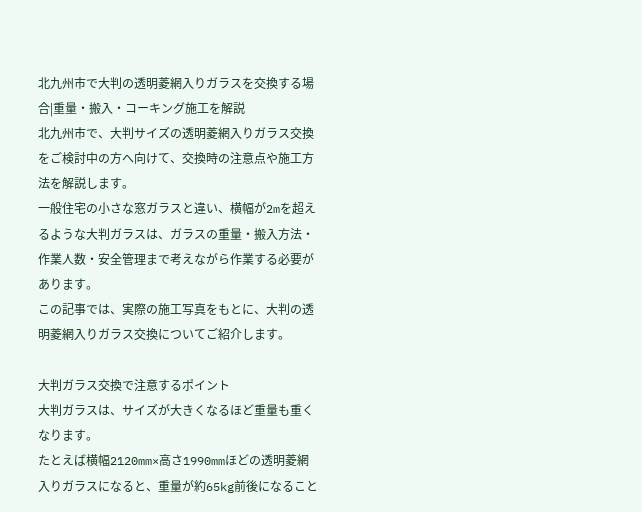北九州市で大判の透明菱網入りガラスを交換する場合|重量・搬入・コーキング施工を解説
北九州市で、大判サイズの透明菱網入りガラス交換をご検討中の方へ向けて、交換時の注意点や施工方法を解説します。
一般住宅の小さな窓ガラスと違い、横幅が2mを超えるような大判ガラスは、ガラスの重量・搬入方法・作業人数・安全管理まで考えながら作業する必要があります。
この記事では、実際の施工写真をもとに、大判の透明菱網入りガラス交換についてご紹介します。

大判ガラス交換で注意するポイント
大判ガラスは、サイズが大きくなるほど重量も重くなります。
たとえば横幅2120mm×高さ1990mmほどの透明菱網入りガラスになると、重量が約65kg前後になること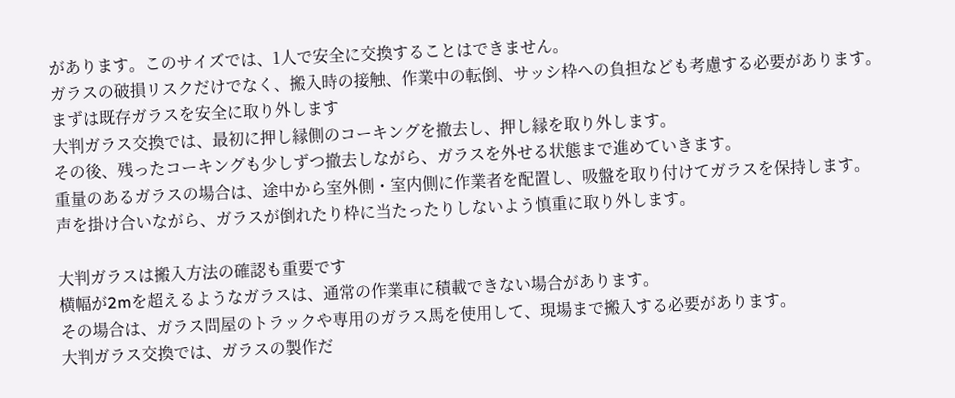があります。このサイズでは、1人で安全に交換することはできません。
ガラスの破損リスクだけでなく、搬入時の接触、作業中の転倒、サッシ枠への負担なども考慮する必要があります。
まずは既存ガラスを安全に取り外します
大判ガラス交換では、最初に押し縁側のコーキングを撤去し、押し縁を取り外します。
その後、残ったコーキングも少しずつ撤去しながら、ガラスを外せる状態まで進めていきます。
重量のあるガラスの場合は、途中から室外側・室内側に作業者を配置し、吸盤を取り付けてガラスを保持します。
声を掛け合いながら、ガラスが倒れたり枠に当たったりしないよう慎重に取り外します。

大判ガラスは搬入方法の確認も重要です
横幅が2mを超えるようなガラスは、通常の作業車に積載できない場合があります。
その場合は、ガラス問屋のトラックや専用のガラス馬を使用して、現場まで搬入する必要があります。
大判ガラス交換では、ガラスの製作だ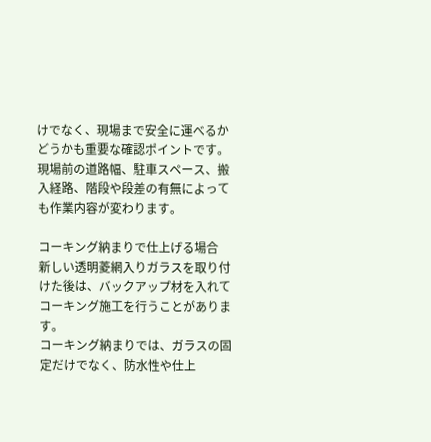けでなく、現場まで安全に運べるかどうかも重要な確認ポイントです。
現場前の道路幅、駐車スペース、搬入経路、階段や段差の有無によっても作業内容が変わります。

コーキング納まりで仕上げる場合
新しい透明菱網入りガラスを取り付けた後は、バックアップ材を入れてコーキング施工を行うことがあります。
コーキング納まりでは、ガラスの固定だけでなく、防水性や仕上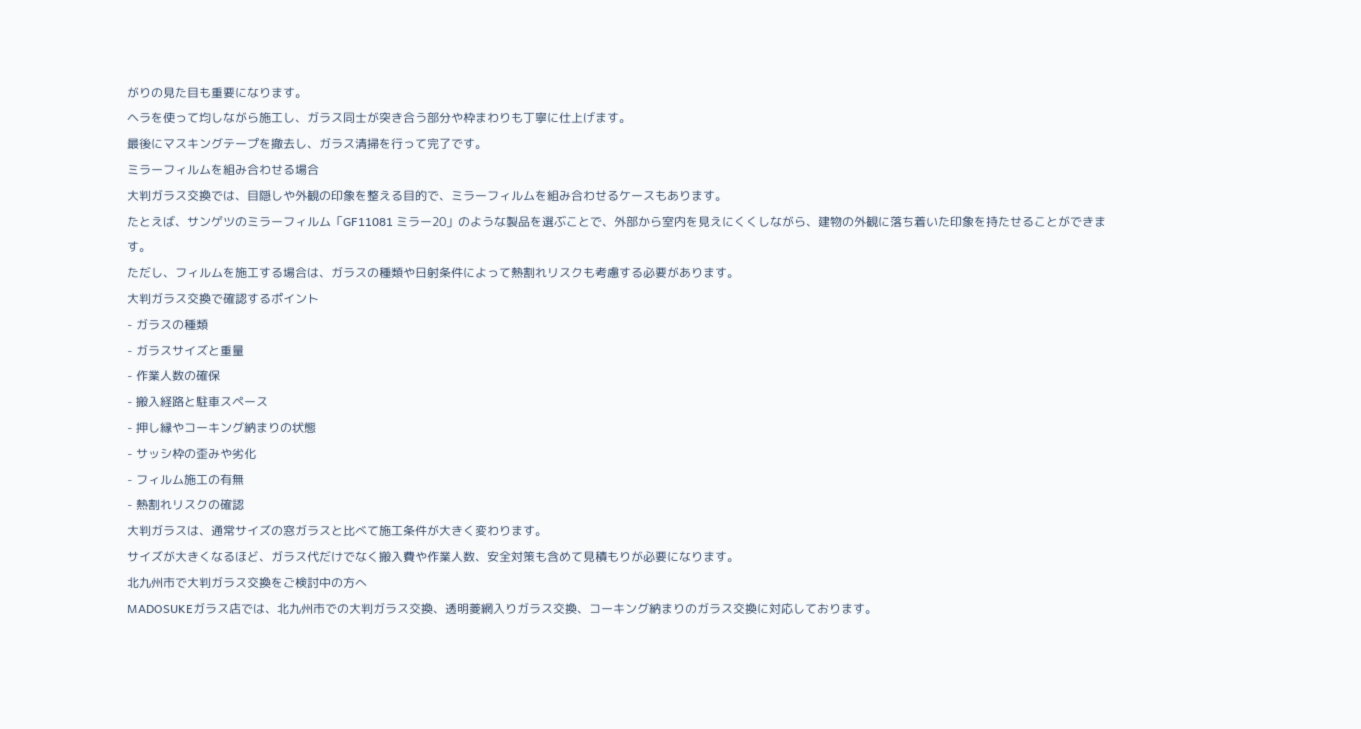がりの見た目も重要になります。
ヘラを使って均しながら施工し、ガラス同士が突き合う部分や枠まわりも丁寧に仕上げます。
最後にマスキングテープを撤去し、ガラス清掃を行って完了です。
ミラーフィルムを組み合わせる場合
大判ガラス交換では、目隠しや外観の印象を整える目的で、ミラーフィルムを組み合わせるケースもあります。
たとえば、サンゲツのミラーフィルム「GF11081 ミラー20」のような製品を選ぶことで、外部から室内を見えにくくしながら、建物の外観に落ち着いた印象を持たせることができます。
ただし、フィルムを施工する場合は、ガラスの種類や日射条件によって熱割れリスクも考慮する必要があります。
大判ガラス交換で確認するポイント
- ガラスの種類
- ガラスサイズと重量
- 作業人数の確保
- 搬入経路と駐車スペース
- 押し縁やコーキング納まりの状態
- サッシ枠の歪みや劣化
- フィルム施工の有無
- 熱割れリスクの確認
大判ガラスは、通常サイズの窓ガラスと比べて施工条件が大きく変わります。
サイズが大きくなるほど、ガラス代だけでなく搬入費や作業人数、安全対策も含めて見積もりが必要になります。
北九州市で大判ガラス交換をご検討中の方へ
MADOSUKEガラス店では、北九州市での大判ガラス交換、透明菱網入りガラス交換、コーキング納まりのガラス交換に対応しております。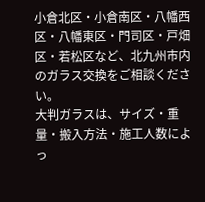小倉北区・小倉南区・八幡西区・八幡東区・門司区・戸畑区・若松区など、北九州市内のガラス交換をご相談ください。
大判ガラスは、サイズ・重量・搬入方法・施工人数によっ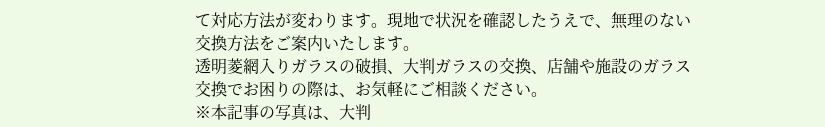て対応方法が変わります。現地で状況を確認したうえで、無理のない交換方法をご案内いたします。
透明菱網入りガラスの破損、大判ガラスの交換、店舗や施設のガラス交換でお困りの際は、お気軽にご相談ください。
※本記事の写真は、大判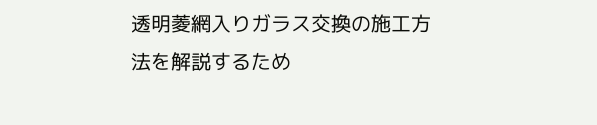透明菱網入りガラス交換の施工方法を解説するため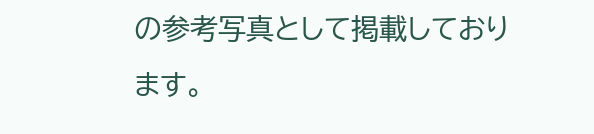の参考写真として掲載しております。